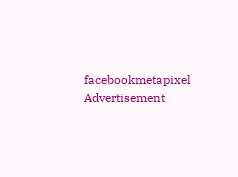facebookmetapixel
Advertisement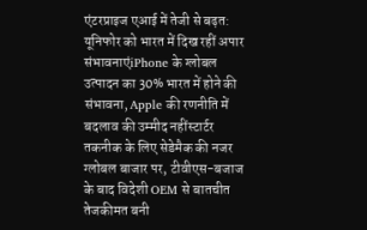एंटरप्राइज एआई में तेजी से बढ़त: यूनिफोर को भारत में दिख रहीं अपार संभावनाएंiPhone के ग्लोबल उत्पादन का 30% भारत में होने की संभावना, Apple की रणनीति में बदलाव की उम्मीद नहींस्टार्टर तकनीक के लिए सेडेमैक की नजर ग्लोबल बाजार पर, टीवीएस-बजाज के बाद विदेशी OEM से बातचीत तेजकीमत बनी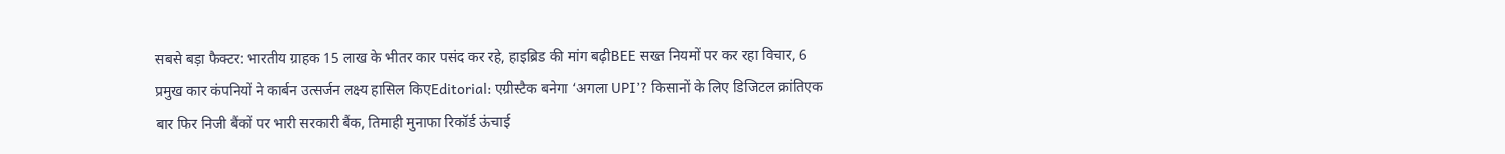सबसे बड़ा फैक्टर: भारतीय ग्राहक 15 लाख के भीतर कार पसंद कर रहे, हाइब्रिड की मांग बढ़ीBEE सख्त नियमों पर कर रहा विचार, 6 प्रमुख कार कंपनियों ने कार्बन उत्सर्जन लक्ष्य हासिल किएEditorial: एग्रीस्टैक बनेगा ‘अगला UPI’? किसानों के लिए डिजिटल क्रांतिएक बार फिर निजी बैंकों पर भारी सरकारी बैंक, तिमाही मुनाफा रिकॉर्ड ऊंचाई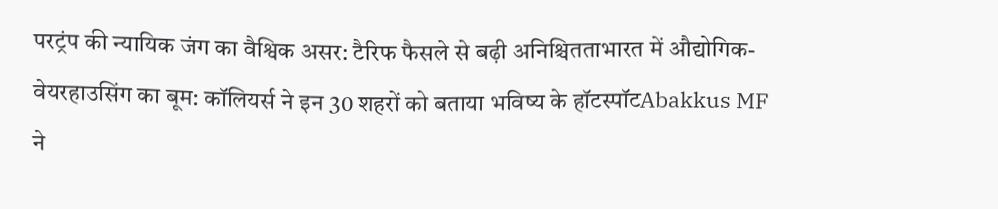परट्रंप की न्यायिक जंग का वैश्विक असर: टैरिफ फैसले से बढ़ी अनिश्चितताभारत में औद्योगिक-वेयरहाउसिंग का बूम: कॉलियर्स ने इन 30 शहरों को बताया भविष्य के हॉटस्पॉटAbakkus MF ने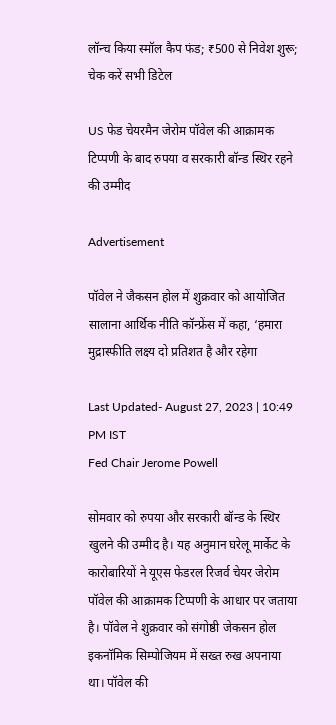लॉन्च किया स्मॉल कैप फंड; ₹500 से निवेश शुरू; चेक करें सभी डिटेल

US फेड चेयरमैन जेरोम पॉवेल की आक्रामक टिप्पणी के बाद रुपया व सरकारी बॉन्ड स्थिर रहने की उम्मीद

Advertisement

पॉवेल ने जैकसन होल में शुक्रवार को आयोजित सालाना आर्थिक नीति कॉन्फ्रेंस में कहा, ‘हमारा मुद्रास्फीति लक्ष्य दो प्रतिशत है और रहेगा

Last Updated- August 27, 2023 | 10:49 PM IST
Fed Chair Jerome Powell

सोमवार को रुपया और सरकारी बॉन्ड के स्थिर खुलने की उम्मीद है। यह अनुमान घरेलू मार्केट के कारोबारियों ने यूएस फेडरल रिजर्व चेयर जेरोम पॉवेल की आक्रामक टिप्पणी के आधार पर जताया है। पॉवेल ने शुक्रवार को संगोष्ठी जेकसन होल इकनॉमिक सिम्पोजियम में सख्त रुख अपनाया था। पॉवेल की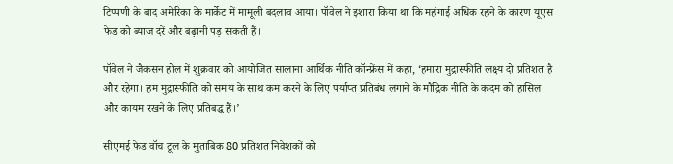टिप्पणी के बाद अमेरिका के मार्केट में मामूली बदलाव आया। पॉवेल ने इशारा किया था कि महंगाई अधिक रहने के कारण यूएस फेड को ब्याज दरें और बढ़ानी पड़ सकती हैं।

पॉवेल ने जैकसन होल में शुक्रवार को आयोजित सालाना आर्थिक नीति कॉन्फ्रेंस में कहा, ‘हमारा मुद्रास्फीति लक्ष्य दो प्रतिशत है और रहेगा। हम मुद्रास्फीति को समय के साथ कम करने के लिए पर्याप्त प्रतिबंध लगाने के मौद्रिक नीति के कदम को हासिल और कायम रखने के लिए प्रतिबद्ध हैं।’

सीएमई फेड वॉच टूल के मुताबिक 80 प्रतिशत निवेशकों को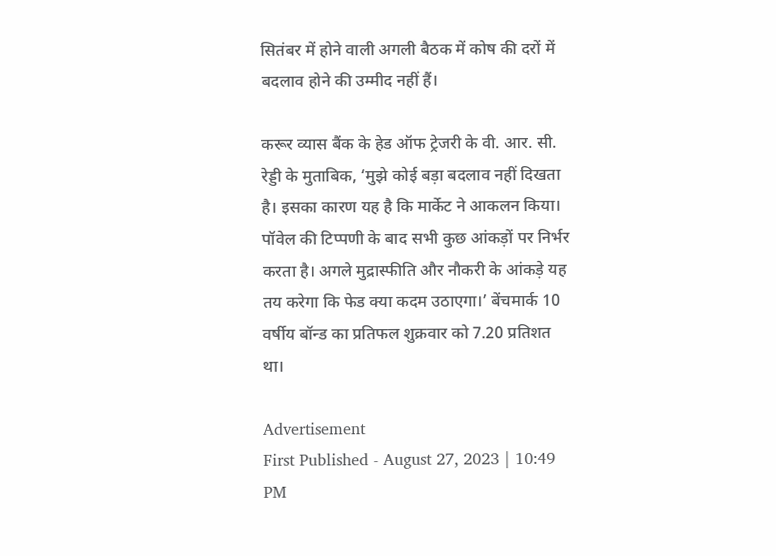सितंबर में होने वाली अगली बैठक में कोष की दरों में बदलाव होने की उम्मीद नहीं हैं।

करूर व्यास बैंक के हेड ऑफ ट्रेजरी के वी. आर. सी. रेड्डी के मुताबिक, ‘मुझे कोई बड़ा बदलाव नहीं दिखता है। इसका कारण यह है कि मार्केट ने आकलन किया। पॉवेल की टिप्पणी के बाद सभी कुछ आंकड़ों पर निर्भर करता है। अगले मुद्रास्फीति और नौकरी के आंकड़े यह तय करेगा कि फेड क्या कदम उठाएगा।’ बेंचमार्क 10 वर्षीय बॉन्ड का प्रतिफल शुक्रवार को 7.20 प्रतिशत था।

Advertisement
First Published - August 27, 2023 | 10:49 PM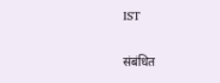IST

संबंधित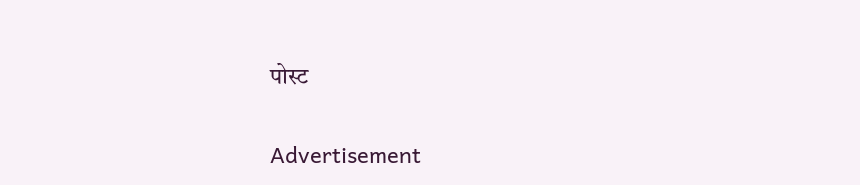पोस्ट

Advertisement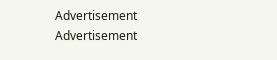Advertisement
Advertisement